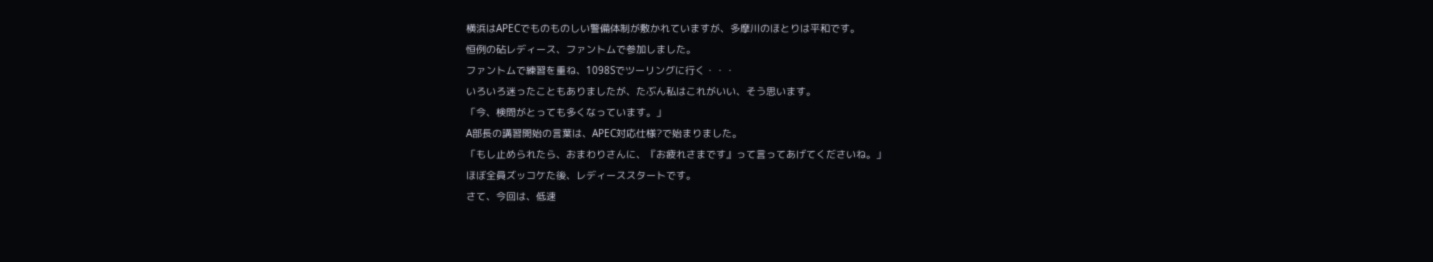横浜はAPECでものものしい警備体制が敷かれていますが、多摩川のほとりは平和です。
恒例の砧レディース、ファントムで参加しました。
ファントムで練習を重ね、1098Sでツーリングに行く・・・
いろいろ迷ったこともありましたが、たぶん私はこれがいい、そう思います。
「今、検問がとっても多くなっています。」
A部長の講習開始の言葉は、APEC対応仕様?で始まりました。
「もし止められたら、おまわりさんに、『お疲れさまです』って言ってあげてくださいね。」
ほぼ全員ズッコケた後、レディーススタートです。
さて、今回は、低速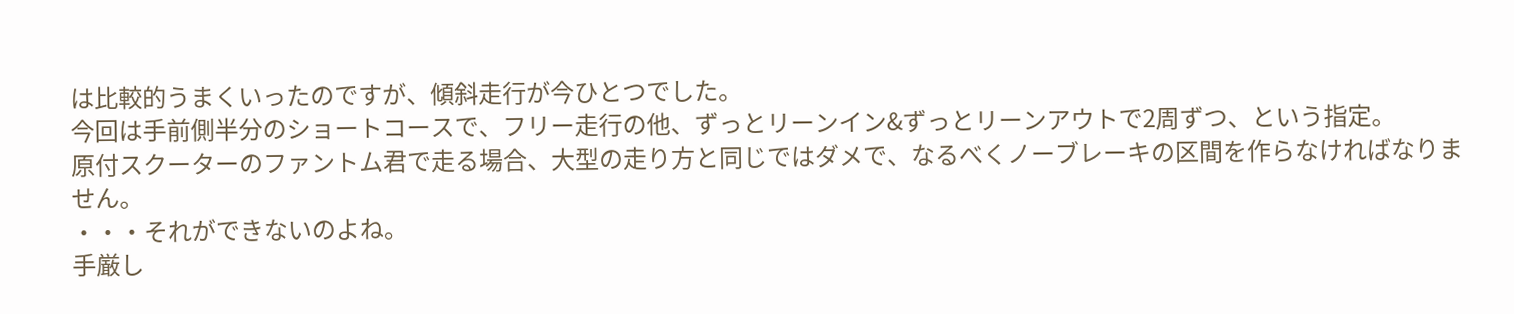は比較的うまくいったのですが、傾斜走行が今ひとつでした。
今回は手前側半分のショートコースで、フリー走行の他、ずっとリーンイン&ずっとリーンアウトで2周ずつ、という指定。
原付スクーターのファントム君で走る場合、大型の走り方と同じではダメで、なるべくノーブレーキの区間を作らなければなりません。
・・・それができないのよね。
手厳し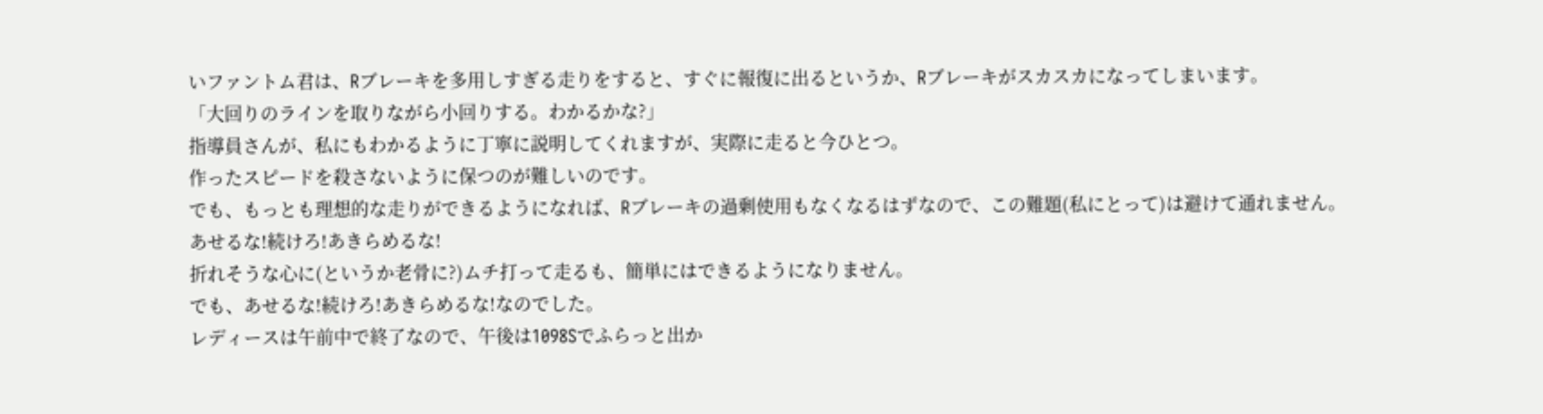いファントム君は、Rブレーキを多用しすぎる走りをすると、すぐに報復に出るというか、Rブレーキがスカスカになってしまいます。
「大回りのラインを取りながら小回りする。わかるかな?」
指導員さんが、私にもわかるように丁寧に説明してくれますが、実際に走ると今ひとつ。
作ったスピードを殺さないように保つのが難しいのです。
でも、もっとも理想的な走りができるようになれば、Rブレーキの過剰使用もなくなるはずなので、この難題(私にとって)は避けて通れません。
あせるな!続けろ!あきらめるな!
折れそうな心に(というか老骨に?)ムチ打って走るも、簡単にはできるようになりません。
でも、あせるな!続けろ!あきらめるな!なのでした。
レディースは午前中で終了なので、午後は1098Sでふらっと出か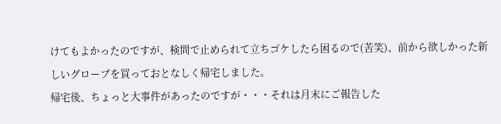けてもよかったのですが、検問で止められて立ちゴケしたら困るので(苦笑)、前から欲しかった新しいグローブを買っておとなしく帰宅しました。
帰宅後、ちょっと大事件があったのですが・・・それは月末にご報告した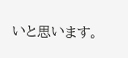いと思います。